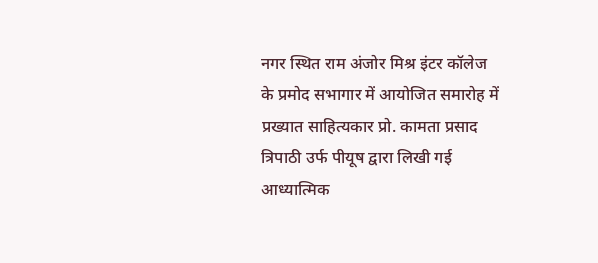नगर स्थित राम अंजोर मिश्र इंटर कॉलेज के प्रमोद सभागार में आयोजित समारोह में प्रख्यात साहित्यकार प्रो. कामता प्रसाद त्रिपाठी उर्फ पीयूष द्वारा लिखी गई आध्यात्मिक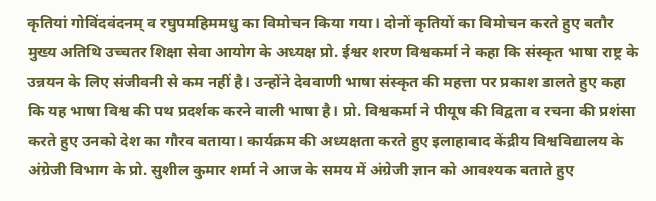कृतियां गोविंदवंदनम् व रघुपमहिममधु का विमोचन किया गया। दोनों कृतियों का विमोचन करते हुए बतौर मुख्य अतिथि उच्चतर शिक्षा सेवा आयोग के अध्यक्ष प्रो. ईश्वर शरण विश्वकर्मा ने कहा कि संस्कृत भाषा राष्ट्र के उन्नयन के लिए संजीवनी से कम नहीं है। उन्होंने देववाणी भाषा संस्कृत की महत्ता पर प्रकाश डालते हुए कहा कि यह भाषा विश्व की पथ प्रदर्शक करने वाली भाषा है। प्रो. विश्वकर्मा ने पीयूष की विद्वता व रचना की प्रशंसा करते हुए उनको देश का गौरव बताया। कार्यक्रम की अध्यक्षता करते हुए इलाहाबाद केंद्रीय विश्वविद्यालय के अंग्रेजी विभाग के प्रो. सुशील कुमार शर्मा ने आज के समय में अंग्रेजी ज्ञान को आवश्यक बताते हुए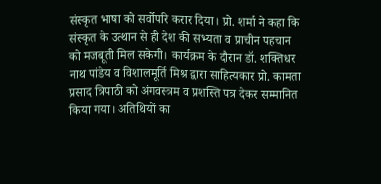संस्कृत भाषा को सर्वोपरि करार दिया। प्रो. शर्मा ने कहा कि संस्कृत के उत्थान से ही देश की सभ्यता व प्राचीन पहचान को मजबूती मिल सकेगी। कार्यक्रम के दौरान डॉ. शक्तिधर नाथ पांडेय व विशालमूर्ति मिश्र द्वारा साहित्यकार प्रो. कामता प्रसाद त्रिपाठी को अंगवस्त्रम व प्रशस्ति पत्र देकर सम्मानित किया गया। अतिथियों का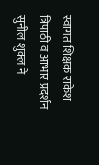स्वागत शिक्षक राकेश त्रिपाठी व आभार प्रदर्शन सुनील शुक्ल ने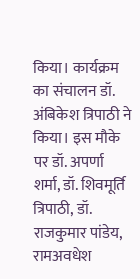किया। कार्यक्रम का संचालन डॉ. अंबिकेश त्रिपाठी ने किया। इस मौके पर डॉ. अपर्णा शर्मा, डॉ. शिवमूर्ति त्रिपाठी, डॉ. राजकुमार पांडेय, रामअवधेश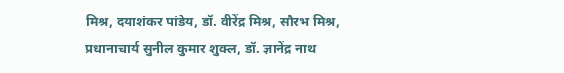मिश्र, दयाशंकर पांडेय, डॉ. वीरेंद्र मिश्र, सौरभ मिश्र, प्रधानाचार्य सुनील कुमार शुक्ल, डॉ. ज्ञानेंद्र नाथ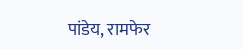पांडेय, रामफेर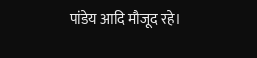पांडेय आदि मौजूद रहे।